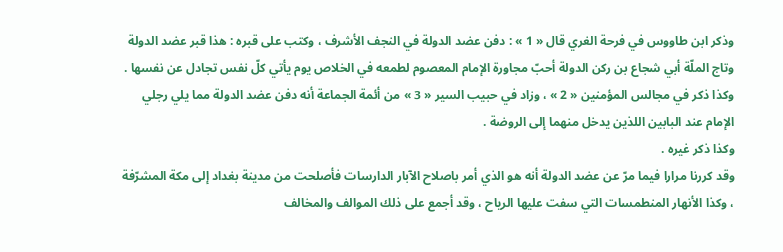وذكر ابن طاووس في فرحة الغري قال « 1 » : دفن عضد الدولة في النجف الأشرف ، وكتب على قبره : هذا قبر عضد الدولة وتاج الملّة أبي شجاع بن ركن الدولة أحبّ مجاورة الإمام المعصوم لطمعه في الخلاص يوم يأتي كلّ نفس تجادل عن نفسها .
وكذا ذكر في مجالس المؤمنين « 2 » ، وزاد في حبيب السير « 3 » من أئمة الجماعة أنه دفن عضد الدولة مما يلي رجلي الإمام عند البابين اللذين يدخل منهما إلى الروضة .
وكذا ذكر غيره .
وقد كررنا مرارا فيما مرّ عن عضد الدولة أنه هو الذي أمر باصلاح الآبار الدارسات فأصلحت من مدينة بغداد إلى مكة المشرّفة ، وكذا الأنهار المنطمسات التي سفت عليها الرياح ، وقد أجمع على ذلك الموالف والمخالف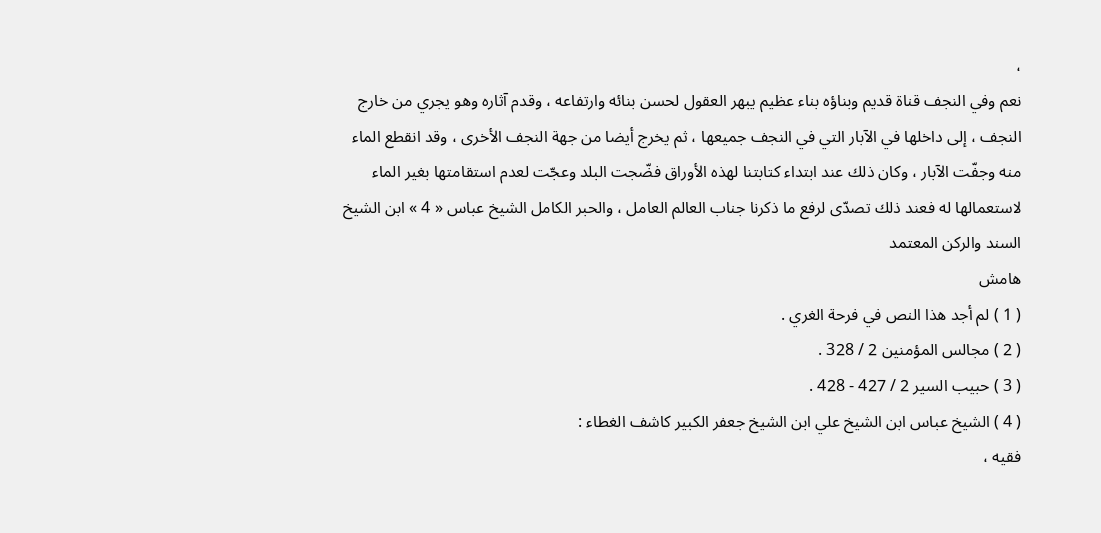،
نعم وفي النجف قناة قديم وبناؤه بناء عظيم يبهر العقول لحسن بنائه وارتفاعه ، وقدم آثاره وهو يجري من خارج النجف ، إلى داخلها في الآبار التي في النجف جميعها ، ثم يخرج أيضا من جهة النجف الأخرى ، وقد انقطع الماء منه وجفّت الآبار ، وكان ذلك عند ابتداء كتابتنا لهذه الأوراق فضّجت البلد وعجّت لعدم استقامتها بغير الماء لاستعمالها له فعند ذلك تصدّى لرفع ما ذكرنا جناب العالم العامل ، والحبر الكامل الشيخ عباس « 4 » ابن الشيخ السند والركن المعتمد
هامش
( 1 ) لم أجد هذا النص في فرحة الغري .
( 2 ) مجالس المؤمنين 2 / 328 .
( 3 ) حبيب السير 2 / 427 - 428 .
( 4 ) الشيخ عباس ابن الشيخ علي ابن الشيخ جعفر الكبير كاشف الغطاء :
فقيه ،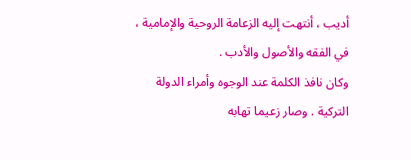أديب ، أنتهت إليه الزعامة الروحية والإمامية ، في الفقه والأصول والأدب .
وكان نافذ الكلمة عند الوجوه وأمراء الدولة التركية . وصار زعيما تهابه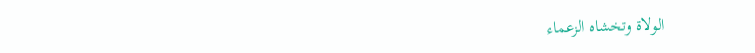الولاة وتخشاه الزعماء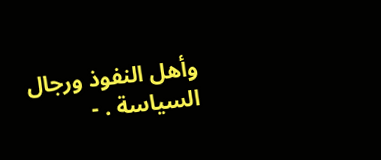وأهل النفوذ ورجال السياسة . -